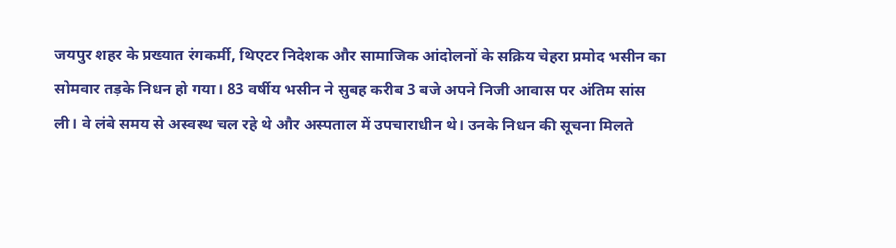जयपुर शहर के प्रख्यात रंगकर्मी, थिएटर निदेशक और सामाजिक आंदोलनों के सक्रिय चेहरा प्रमोद भसीन का सोमवार तड़के निधन हो गया। 83 वर्षीय भसीन ने सुबह करीब 3 बजे अपने निजी आवास पर अंतिम सांस ली। वे लंबे समय से अस्वस्थ चल रहे थे और अस्पताल में उपचाराधीन थे। उनके निधन की सूचना मिलते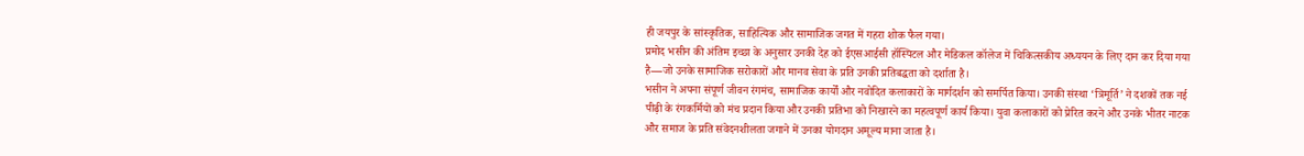ही जयपुर के सांस्कृतिक, साहित्यिक और सामाजिक जगत में गहरा शोक फैल गया।
प्रमोद भसीन की अंतिम इच्छा के अनुसार उनकी देह को ईएसआईसी हॉस्पिटल और मेडिकल कॉलेज में चिकित्सकीय अध्ययन के लिए दान कर दिया गया है—जो उनके सामाजिक सरोकारों और मानव सेवा के प्रति उनकी प्रतिबद्धता को दर्शाता है।
भसीन ने अपना संपूर्ण जीवन रंगमंच, सामाजिक कार्यों और नवोदित कलाकारों के मार्गदर्शन को समर्पित किया। उनकी संस्था ‘त्रिमूर्ति’ ने दशकों तक नई पीढ़ी के रंगकर्मियों को मंच प्रदान किया और उनकी प्रतिभा को निखारने का महत्वपूर्ण कार्य किया। युवा कलाकारों को प्रेरित करने और उनके भीतर नाटक और समाज के प्रति संवेदनशीलता जगाने में उनका योगदान अमूल्य माना जाता है।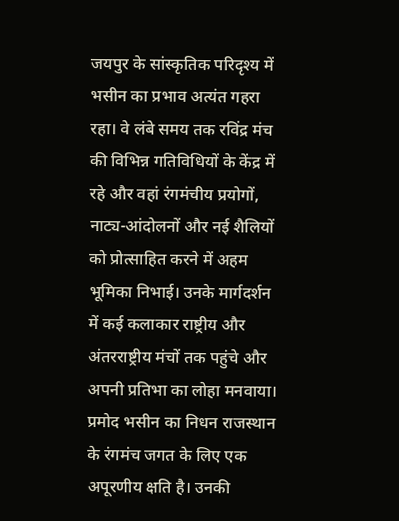जयपुर के सांस्कृतिक परिदृश्य में भसीन का प्रभाव अत्यंत गहरा रहा। वे लंबे समय तक रविंद्र मंच की विभिन्न गतिविधियों के केंद्र में रहे और वहां रंगमंचीय प्रयोगों, नाट्य-आंदोलनों और नई शैलियों को प्रोत्साहित करने में अहम भूमिका निभाई। उनके मार्गदर्शन में कई कलाकार राष्ट्रीय और अंतरराष्ट्रीय मंचों तक पहुंचे और अपनी प्रतिभा का लोहा मनवाया। प्रमोद भसीन का निधन राजस्थान के रंगमंच जगत के लिए एक अपूरणीय क्षति है। उनकी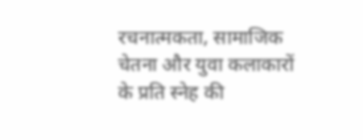रचनात्मकता, सामाजिक चेतना और युवा कलाकारों के प्रति स्नेह की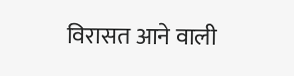विरासत आने वाली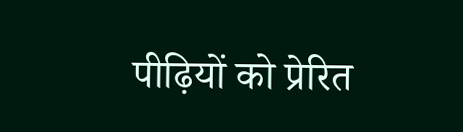पीढ़ियों को प्रेरित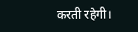करती रहेगी।